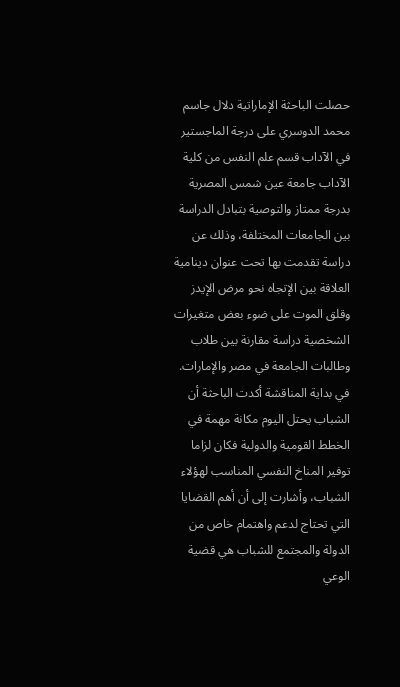حصلت الباحثة الإماراتية دلال جاسم محمد الدوسري على درجة الماجستير في الآداب قسم علم النفس من كلية الآداب جامعة عين شمس المصرية بدرجة ممتاز والتوصية بتبادل الدراسة بين الجامعات المختلفة، وذلك عن دراسة تقدمت بها تحت عنوان دينامية العلاقة بين الإتجاه نحو مرض الإيدز وقلق الموت على ضوء بعض متغيرات الشخصية دراسة مقارنة بين طلاب وطالبات الجامعة في مصر والإمارات. في بداية المناقشة أكدت الباحثة أن الشباب يحتل اليوم مكانة مهمة في الخطط القومية والدولية فكان لزاما توفير المناخ النفسي المناسب لهؤلاء الشباب، وأشارت إلى أن أهم القضايا التي تحتاج لدعم واهتمام خاص من الدولة والمجتمع للشباب هي قضية الوعي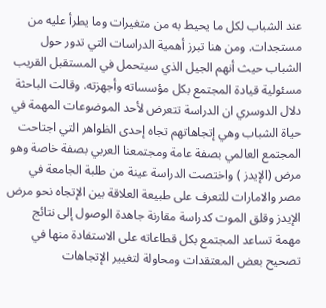عند الشباب لكل ما يحيط به من متغيرات وما يطرأ عليه من مستجدات. ومن هنا تبرز أهمية الدراسات التي تدور حول الشباب حيث أنهم الجيل الذي سيتحمل في المستقبل القريب مسئولية قيادة المجتمع بكل مؤسساته وأجهزته. وقالت الباحثة دلال الدوسري ان الدراسة تتعرض لأحد الموضوعات المهمة في حياة الشباب وهي إتجاهاتهم تجاه إحدى الظواهر التي اجتاحت المجتمع العالمي بصفة عامة ومجتمعنا العربي بصفة خاصة وهو مرض (الإيدز ) واختصت الدراسة عينة من طلبة الجامعة في مصر والامارات للتعرف على طبيعة العلاقة بين الإتجاه نحو مرض الإيدز وقلق الموت كدراسة مقارنة جاهدة الوصول إلى نتائج مهمة تساعد المجتمع بكل قطاعاته على الاستفادة منها في تصحيح بعض المعتقدات ومحاولة لتغيير الإتجاهات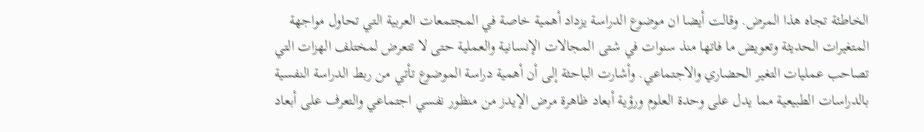الخاطئة تجاه هذا المرض. وقالت أيضا ان موضوع الدراسة يزداد أهمية خاصة في المجتمعات العربية التي تحاول مواجهة المتغيرات الحديثة وتعويض ما فاتها منذ سنوات في شتى المجالات الإنسانية والعملية حتى لا تتعرض لمختلف الهزات التي تصاحب عمليات التغير الحضاري والاجتماعي. وأشارت الباحثة إلى أن أهمية دراسة الموضوع تأتي من ربط الدراسة النفسية بالدراسات الطبيعية مما يدل على وحدة العلوم ورؤية أبعاد ظاهرة مرض الإيدز من منظور نفسي اجتماعي والتعرف على أبعاد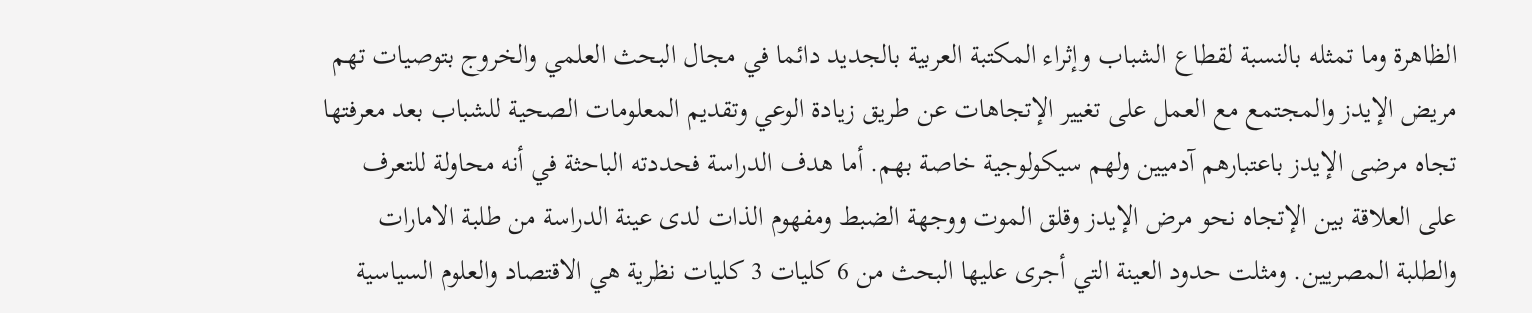الظاهرة وما تمثله بالنسبة لقطاع الشباب وإثراء المكتبة العربية بالجديد دائما في مجال البحث العلمي والخروج بتوصيات تهم مريض الإيدز والمجتمع مع العمل على تغيير الإتجاهات عن طريق زيادة الوعي وتقديم المعلومات الصحية للشباب بعد معرفتها تجاه مرضى الإيدز باعتبارهم آدميين ولهم سيكولوجية خاصة بهم. أما هدف الدراسة فحددته الباحثة في أنه محاولة للتعرف على العلاقة بين الإتجاه نحو مرض الإيدز وقلق الموت ووجهة الضبط ومفهوم الذات لدى عينة الدراسة من طلبة الامارات والطلبة المصريين. ومثلت حدود العينة التي أجرى عليها البحث من 6 كليات 3 كليات نظرية هي الاقتصاد والعلوم السياسية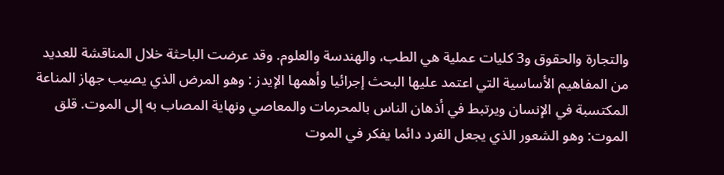والتجارة والحقوق و3 كليات عملية هي الطب، والهندسة والعلوم. وقد عرضت الباحثة خلال المناقشة للعديد من المفاهيم الأساسية التي اعتمد عليها البحث إجرائيا وأهمها الإيدز : وهو المرض الذي يصيب جهاز المناعة المكتسبة في الإنسان ويرتبط في أذهان الناس بالمحرمات والمعاصي ونهاية المصاب به إلى الموت. قلق الموت: وهو الشعور الذي يجعل الفرد دائما يفكر في الموت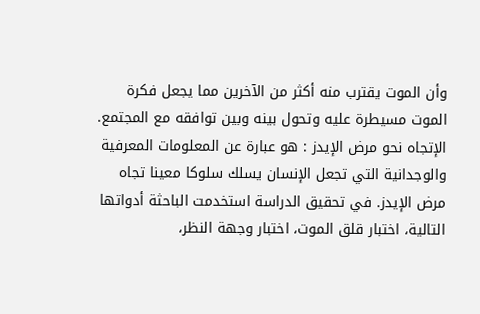وأن الموت يقترب منه أكثر من الآخرين مما يجعل فكرة الموت مسيطرة عليه وتحول بينه وبين توافقه مع المجتمع. الإتجاه نحو مرض الإيدز : هو عبارة عن المعلومات المعرفية والوجدانية التي تجعل الإنسان يسلك سلوكا معينا تجاه مرض الإيدز. في تحقيق الدراسة استخدمت الباحثة أدواتها التالية، اختبار قلق الموت، اختبار وجهة النظر،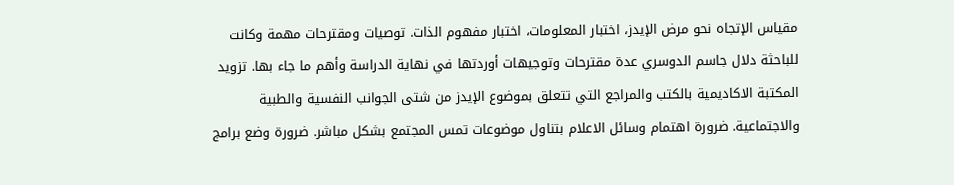مقياس الإتجاه نحو مرض الإيدز، اختبار المعلومات، اختبار مفهوم الذات. توصيات ومقترحات مهمة وكانت للباحثة دلال جاسم الدوسري عدة مقترحات وتوجيهات أوردتها في نهاية الدراسة وأهم ما جاء بها. تزويد المكتبة الاكاديمية بالكتب والمراجع التي تتعلق بموضوع الإيدز من شتى الجوانب النفسية والطبية والاجتماعية. ضرورة اهتمام وسائل الاعلام بتناول موضوعات تمس المجتمع بشكل مباشر. ضرورة وضع برامج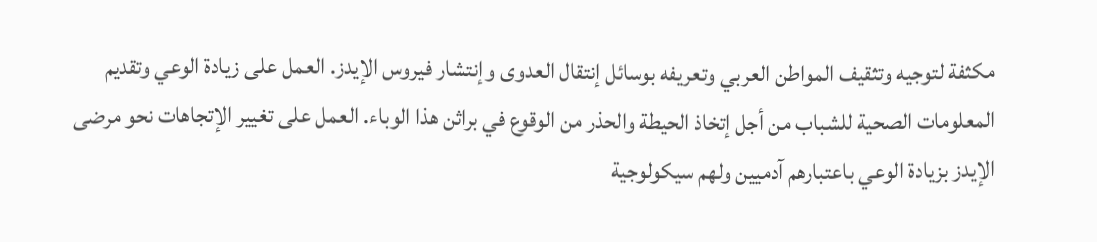مكثفة لتوجيه وتثقيف المواطن العربي وتعريفه بوسائل إنتقال العدوى وإنتشار فيروس الإيدز. العمل على زيادة الوعي وتقديم المعلومات الصحية للشباب من أجل إتخاذ الحيطة والحذر من الوقوع في براثن هذا الوباء. العمل على تغيير الإتجاهات نحو مرضى الإيدز بزيادة الوعي باعتبارهم آدميين ولهم سيكولوجية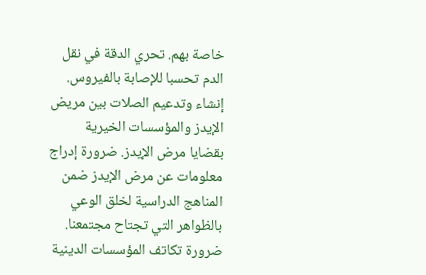خاصة بهم. تحري الدقة في نقل الدم تحسبا للإصابة بالفيروس. إنشاء وتدعيم الصلات بين مريض الإيدز والمؤسسات الخيرية بقضايا مرض الإيدز. ضرورة إدراج معلومات عن مرض الإيدز ضمن المناهج الدراسية لخلق الوعي بالظواهر التي تجتاح مجتمعنا. ضرورة تكاتف المؤسسات الدينية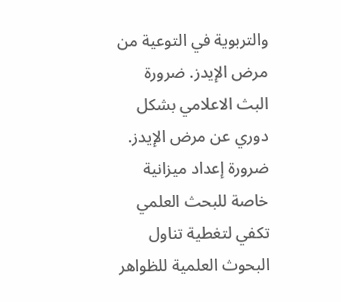والتربوية في التوعية من مرض الإيدز. ضرورة البث الاعلامي بشكل دوري عن مرض الإيدز. ضرورة إعداد ميزانية خاصة للبحث العلمي تكفي لتغطية تناول البحوث العلمية للظواهر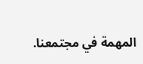المهمة في مجتمعنا.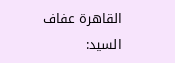القاهرة عفاف السيد: